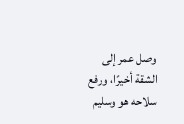وصل عمر إلى الشقة أخيرًا، ورفع سلاحه هو وسليم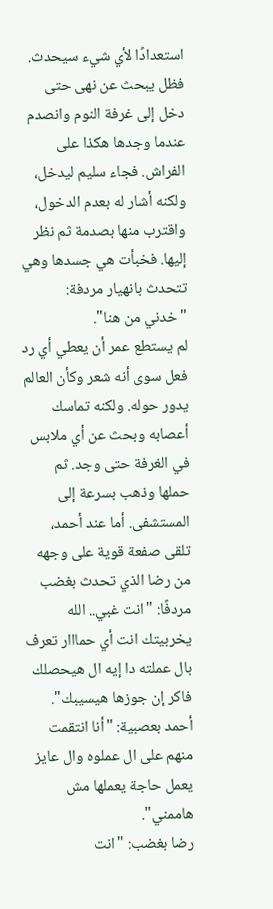استعدادًا لأي شيء سيحدث. فظل يبحث عن نهى حتى دخل إلى غرفة النوم وانصدم عندما وجدها هكذا على الفراش. فجاء سليم ليدخل، ولكنه أشار له بعدم الدخول، واقترب منها بصدمة ثم نظر إليها. فخبأت هي جسدها وهي تتحدث بانهيار مردفة: "خدني من هنا".
لم يستطع عمر أن يعطي أي رد فعل سوى أنه شعر وكأن العالم يدور حوله. ولكنه تماسك أعصابه وبحث عن أي ملابس في الغرفة حتى وجد. ثم حملها وذهب بسرعة إلى المستشفى. أما عند أحمد، تلقى صفعة قوية على وجهه من رضا الذي تحدث بغضب مردفًا: "انت غبي.. الله يخربيتك انت أي حمااار تعرف بال عملته دا إيه ال هيحصلك فاكر إن جوزها هيسيبك". أحمد بعصبية: "أنا انتقمت منهم على ال عملوه وال عايز يعمل حاجة يعملها مش هاممني".
رضا بغضب: "انت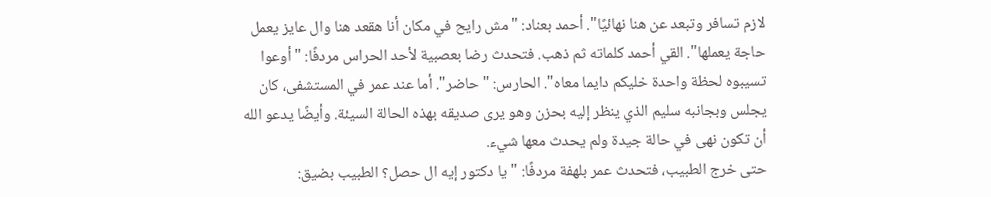لازم تسافر وتبعد عن هنا نهائيًا". أحمد بعناد: "مش رايح في مكان أنا هقعد هنا وال عايز يعمل حاجة يعملها". القي أحمد كلماته ثم ذهب. فتحدث رضا بعصبية لأحد الحراس مردفًا: "أوعوا تسيبوه لحظة واحدة خليكم دايما معاه". الحارس: "حاضر". أما عند عمر في المستشفى، كان يجلس وبجانبه سليم الذي ينظر إليه بحزن وهو يرى صديقه بهذه الحالة السيئة. وأيضًا يدعو الله أن تكون نهى في حالة جيدة ولم يحدث معها شيء.
حتى خرج الطبيب، فتحدث عمر بلهفة مردفًا: "يا دكتور إيه ال حصل؟ الطبيب بضيق: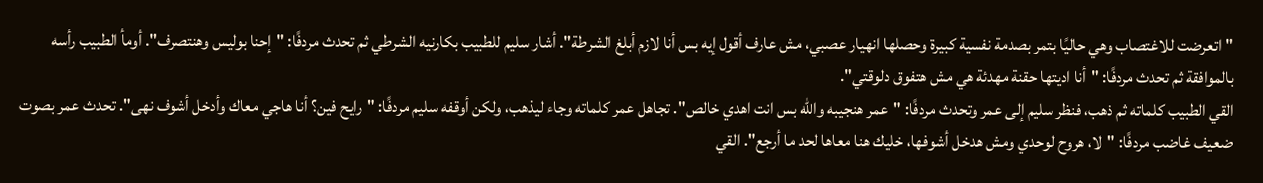"اتعرضت للاغتصاب وهي حاليًا بتمر بصدمة نفسية كبيرة وحصلها انهيار عصبي، مش عارف أقول إيه بس أنا لازم أبلغ الشرطة". أشار سليم للطبيب بكارنيه الشرطي ثم تحدث مردفًا: "إحنا بوليس وهنتصرف". أومأ الطبيب رأسه بالموافقة ثم تحدث مردفًا: "أنا اديتها حقنة مهدئة هي مش هتفوق دلوقتي".
القي الطبيب كلماته ثم ذهب، فنظر سليم إلى عمر وتحدث مردفًا: "عمر هنجيبه والله بس انت اهدي خالص". تجاهل عمر كلماته وجاء ليذهب، ولكن أوقفه سليم مردفًا: "رايح فين؟ أنا هاجي معاك وأدخل أشوف نهى". تحدث عمر بصوت ضعيف غاضب مردفًا: "لا، هروح لوحدي ومش هدخل أشوفها، خليك هنا معاها لحد ما أرجع". القي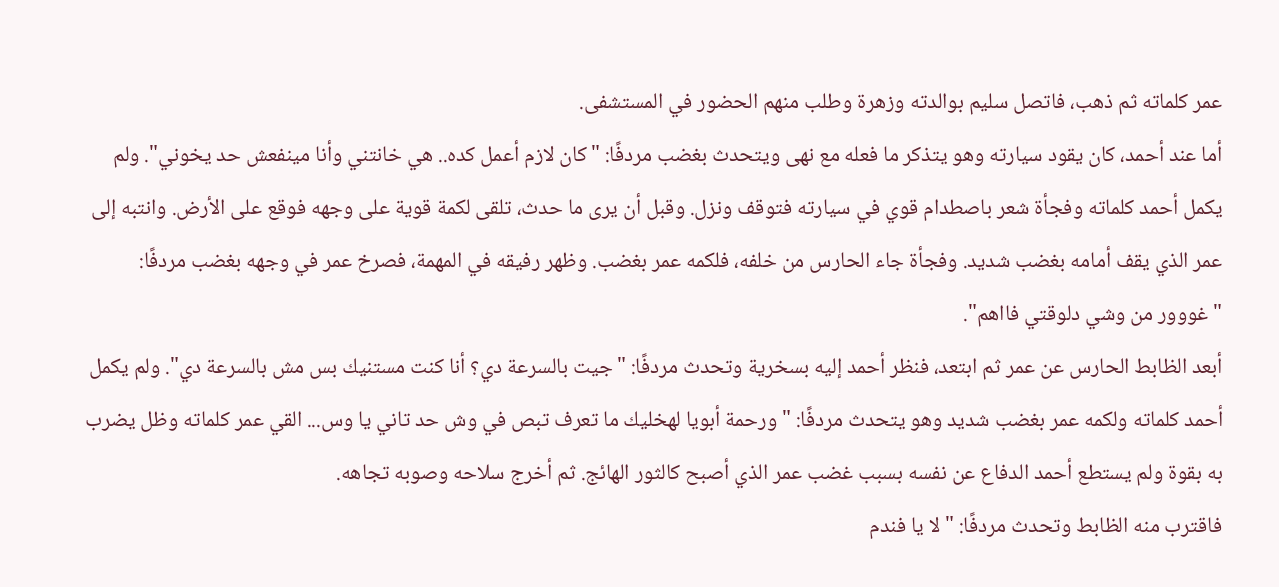عمر كلماته ثم ذهب، فاتصل سليم بوالدته وزهرة وطلب منهم الحضور في المستشفى.
أما عند أحمد، كان يقود سيارته وهو يتذكر ما فعله مع نهى ويتحدث بغضب مردفًا: "كان لازم أعمل كده.. هي خانتني وأنا مينفعش حد يخوني". ولم يكمل أحمد كلماته وفجأة شعر باصطدام قوي في سيارته فتوقف ونزل. وقبل أن يرى ما حدث، تلقى لكمة قوية على وجهه فوقع على الأرض. وانتبه إلى عمر الذي يقف أمامه بغضب شديد. وفجأة جاء الحارس من خلفه، فلكمه عمر بغضب. وظهر رفيقه في المهمة، فصرخ عمر في وجهه بغضب مردفًا: "غووور من وشي دلوقتي فااهم".
أبعد الظابط الحارس عن عمر ثم ابتعد، فنظر أحمد إليه بسخرية وتحدث مردفًا: "جيت بالسرعة دي؟ أنا كنت مستنيك بس مش بالسرعة دي". ولم يكمل أحمد كلماته ولكمه عمر بغضب شديد وهو يتحدث مردفًا: "ورحمة أبويا لهخليك ما تعرف تبص في وش حد تاني يا وس... القي عمر كلماته وظل يضرب به بقوة ولم يستطع أحمد الدفاع عن نفسه بسبب غضب عمر الذي أصبح كالثور الهائج. ثم أخرج سلاحه وصوبه تجاهه.
فاقترب منه الظابط وتحدث مردفًا: "لا يا فندم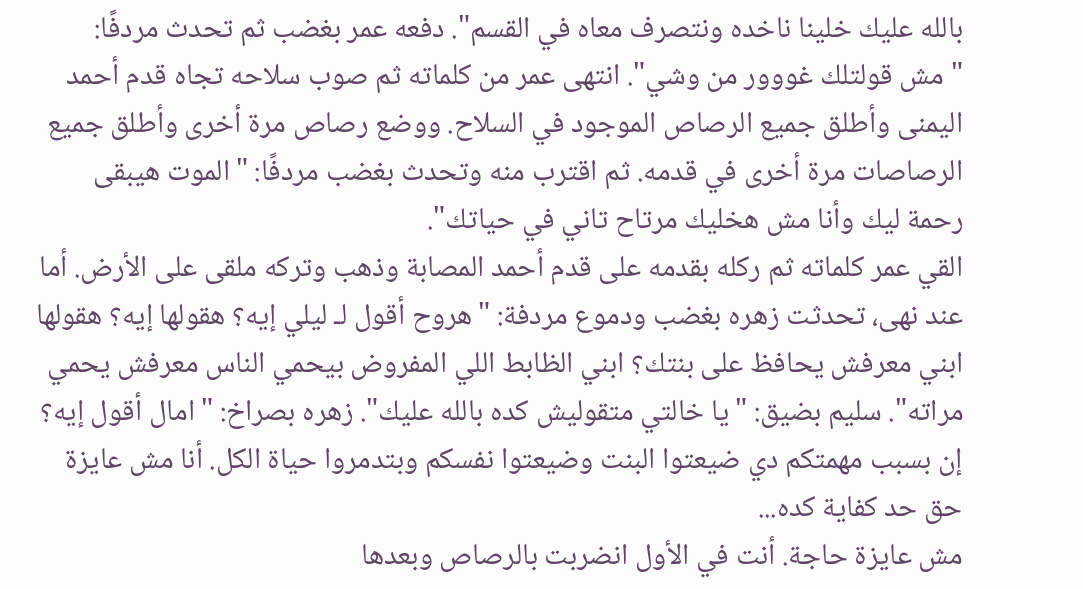بالله عليك خلينا ناخده ونتصرف معاه في القسم". دفعه عمر بغضب ثم تحدث مردفًا: "مش قولتلك غووور من وشي". انتهى عمر من كلماته ثم صوب سلاحه تجاه قدم أحمد اليمنى وأطلق جميع الرصاص الموجود في السلاح. ووضع رصاص مرة أخرى وأطلق جميع الرصاصات مرة أخرى في قدمه. ثم اقترب منه وتحدث بغضب مردفًا: "الموت هيبقى رحمة ليك وأنا مش هخليك مرتاح تاني في حياتك".
القي عمر كلماته ثم ركله بقدمه على قدم أحمد المصابة وذهب وتركه ملقى على الأرض. أما عند نهى، تحدثت زهره بغضب ودموع مردفة: "هروح أقول لـ ليلي إيه؟ هقولها إيه؟ هقولها ابني معرفش يحافظ على بنتك؟ ابني الظابط اللي المفروض بيحمي الناس معرفش يحمي مراته". سليم بضيق: "يا خالتي متقوليش كده بالله عليك". زهره بصراخ: "امال أقول إيه؟ إن بسبب مهمتكم دي ضيعتوا البنت وضيعتوا نفسكم وبتدمروا حياة الكل. أنا مش عايزة حق حد كفاية كده...
مش عايزة حاجة. أنت في الأول انضربت بالرصاص وبعدها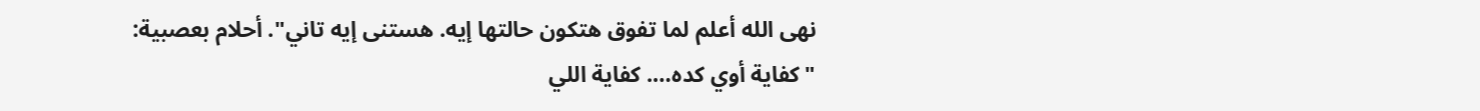نهى الله أعلم لما تفوق هتكون حالتها إيه. هستنى إيه تاني". أحلام بعصبية: "كفاية أوي كده…. كفاية اللي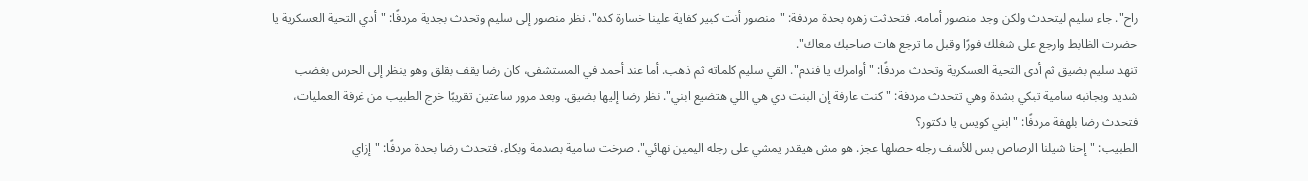راح". جاء سليم ليتحدث ولكن وجد منصور أمامه. فتحدثت زهره بحدة مردفة: "منصور أنت كبير كفاية علينا خسارة كده". نظر منصور إلى سليم وتحدث بجدية مردفًا: "أدي التحية العسكرية يا حضرت الظابط وارجع على شغلك فورًا وقبل ما ترجع هات صاحبك معاك".
تنهد سليم بضيق ثم أدى التحية العسكرية وتحدث مردفًا: "أوامرك يا فندم". القي سليم كلماته ثم ذهب. أما عند أحمد في المستشفى، كان رضا يقف بقلق وهو ينظر إلى الحرس بغضب شديد وبجانبه سامية تبكي بشدة وهي تتحدث مردفة: "كنت عارفة إن البنت دي هي اللي هتضيع ابني". نظر رضا إليها بضيق. وبعد مرور ساعتين تقريبًا خرج الطبيب من غرفة العمليات، فتحدث رضا بلهفة مردفًا: "ابني كويس يا دكتور؟
الطبيب: "إحنا شيلنا الرصاص بس للأسف رجله حصلها عجز. هو مش هيقدر يمشي على رجله اليمين نهائي". صرخت سامية بصدمة وبكاء. فتحدث رضا بحدة مردفًا: "إزاي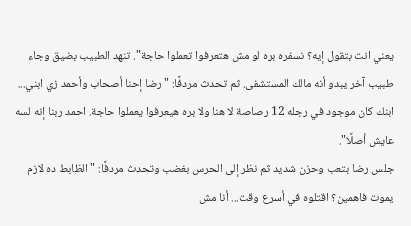يعني انت بتقول إيه؟ نسفره بره لو مش هتعرفوا تعملوا حاجة". تنهد الطبيب بضيق وجاء طبيب آخر يبدو أنه مالك المستشفى. ثم تحدث مردفًا: "رضا إحنا أصحاب وأحمد زي ابني... ابنك كان موجود في رجله 12 رصاصة لا هنا ولا بره هيعرفوا يعملوا حاجة. احمد ربنا إنه لسه عايش أصلًا".
جلس رضا بتعب وحزن شديد ثم نظر إلى الحرس بغضب وتحدث مردفًا: "الظابط ده لازم يموت فاهمين؟ اقتلوه في أسرع وقت... أنا مش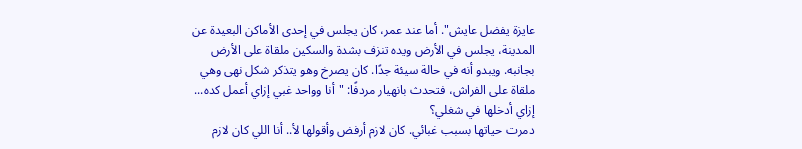عايزة يفضل عايش". أما عند عمر، كان يجلس في إحدى الأماكن البعيدة عن المدينة، يجلس في الأرض ويده تنزف بشدة والسكين ملقاة على الأرض بجانبه. ويبدو أنه في حالة سيئة جدًا. كان يصرخ وهو يتذكر شكل نهى وهي ملقاة على الفراش، فتحدث بانهيار مردفًا: "أنا وواحد غبي إزاي أعمل كده... إزاي أدخلها في شغلي؟
دمرت حياتها بسبب غبائي. كان لازم أرفض وأقولها لأ.. أنا اللي كان لازم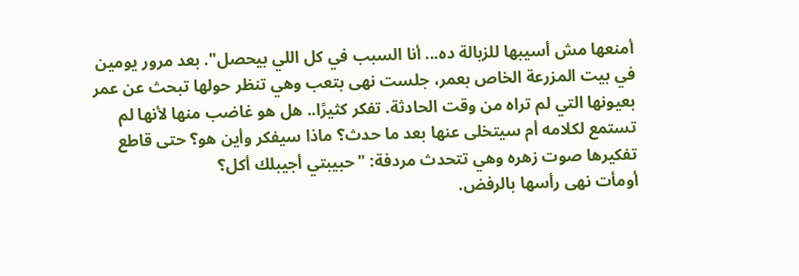أمنعها مش أسيبها للزبالة ده... أنا السبب في كل اللي بيحصل". بعد مرور يومين في بيت المزرعة الخاص بعمر، جلست نهى بتعب وهي تنظر حولها تبحث عن عمر بعيونها التي لم تراه من وقت الحادثة. تفكر كثيرًا.. هل هو غاضب منها لأنها لم تستمع لكلامه أم سيتخلى عنها بعد ما حدث؟ ماذا سيفكر وأين هو؟ حتى قاطع تفكيرها صوت زهره وهي تتحدث مردفة: "حبيبتي أجيبلك أكل؟
أومأت نهى رأسها بالرفض.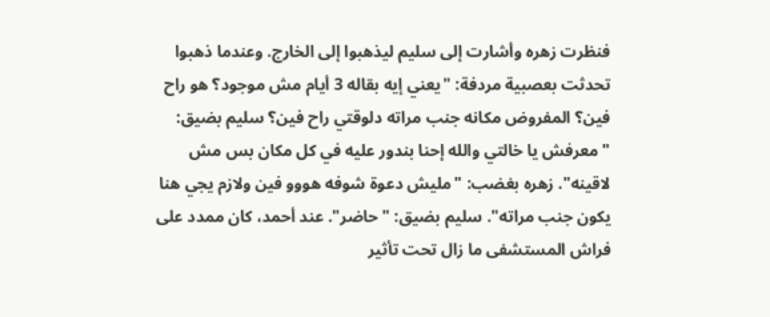فنظرت زهره وأشارت إلى سليم ليذهبوا إلى الخارج. وعندما ذهبوا تحدثت بعصبية مردفة: "يعني إيه بقاله 3 أيام مش موجود؟ هو راح فين؟ المفروض مكانه جنب مراته دلوقتي راح فين؟ سليم بضيق: "معرفش يا خالتي والله إحنا بندور عليه في كل مكان بس مش لاقينه". زهره بغضب: "مليش دعوة شوفه هووو فين ولازم يجي هنا يكون جنب مراته". سليم بضيق: "حاضر". عند أحمد، كان ممدد على فراش المستشفى ما زال تحت تأثير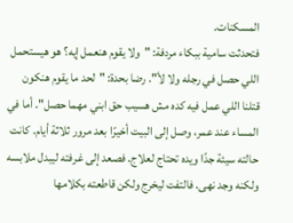المسكنات.
فتحدثت سامية ببكاء مردفة: "ولا يقوم هنعمل إيه؟ هو هيستحمل اللي حصل في رجله ولا لأ". رضا بحدة: "لحد ما يقوم هنكون قتلنا اللي عمل فيه كده مش هسيب حق ابني مهما حصل". أما في المساء عند عمر، وصل إلى البيت أخيرًا بعد مرور ثلاثة أيام. كانت حالته سيئة جدًا ويده تحتاج لعلاج. فصعد إلى غرفته ليبدل ملابسه ولكنه وجد نهى. فالتفت ليخرج ولكن قاطعته بكلامها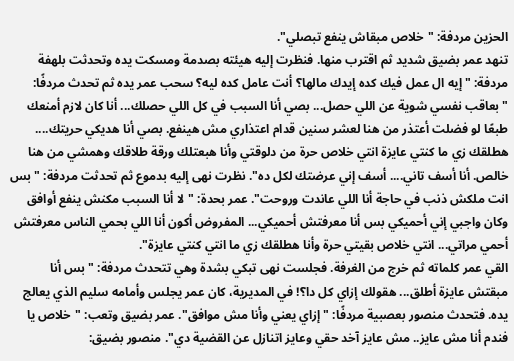الحزين مردفة: "خلاص مبقاش ينفع تبصلي".
تنهد عمر بضيق شديد ثم اقترب منها. فنظرت إليه هيئته بصدمة ومسكت يده وتحدثت بلهفة مردفة: "إيه ال عمل فيك كده إيدك مالها؟ أنت عامل كده ليه؟ سحب عمر يده ثم تحدث مردفًا: "بعاقب نفسي شوية عن اللي حصل... بصي أنا السبب في كل اللي حصلك... أنا كان لازم أمنعك طبعًا لو فضلت أعتذر من هنا لعشر سنين قدام اعتذاري مش هينفع. بصي أنا هديكي حريتك....
هطلقك زي ما كنتي عايزة انتي خلاص حرة من دلوقتي وأنا هبعتلك ورقة طلاقك وهمشي من هنا خالص. أنا أسف تاني.... أسف إني عرضتك لكل ده". نظرت نهى إليه بدموع ثم تحدثت مردفة: "بس انت ملكش ذنب في حاجة أنا اللي عاندت وروحت". عمر بحدة: "لا أنا السبب مكنش ينفع أوافق وكان واجبي إني أحميكي بس أنا معرفتش أحميكي... المفروض أكون أنا اللي بحمي الناس معرفتش أحمي مراتي... انتي خلاص بقيتي حرة وأنا هطلقك زي ما انتي كنتي عايزة".
القي عمر كلماته ثم خرج من الغرفة. فجلست نهى تبكي بشدة وهي تتحدث مردفة: "بس أنا مبقتش عايزة أطلق... هقولك إزاي كل دا؟! في المديرية، كان عمر يجلس وأمامه سليم الذي يعالج يده. فتحدث منصور بعصبية مردفًا: "إزاي يعني وأنا مش موافق". عمر بضيق وتعب: "خلاص يا فندم أنا مش عايز.. مش عايز آخد حقي وعايز اتنازل عن القضية دي". منصور بضيق: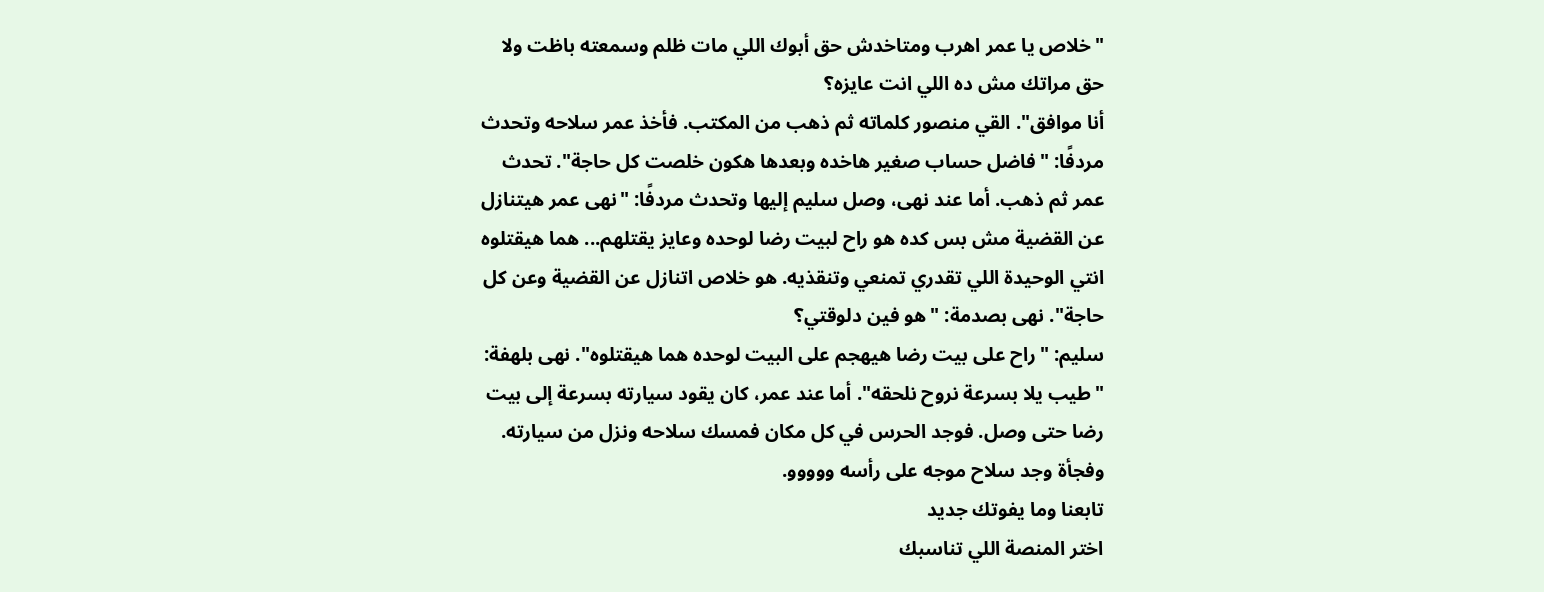"خلاص يا عمر اهرب ومتاخدش حق أبوك اللي مات ظلم وسمعته باظت ولا حق مراتك مش ده اللي انت عايزه؟
أنا موافق". القي منصور كلماته ثم ذهب من المكتب. فأخذ عمر سلاحه وتحدث مردفًا: "فاضل حساب صغير هاخده وبعدها هكون خلصت كل حاجة". تحدث عمر ثم ذهب. أما عند نهى، وصل سليم إليها وتحدث مردفًا: "نهى عمر هيتنازل عن القضية مش بس كده هو راح لبيت رضا لوحده وعايز يقتلهم... هما هيقتلوه انتي الوحيدة اللي تقدري تمنعي وتنقذيه. هو خلاص اتنازل عن القضية وعن كل حاجة". نهى بصدمة: "هو فين دلوقتي؟
سليم: "راح على بيت رضا هيهجم على البيت لوحده هما هيقتلوه". نهى بلهفة: "طيب يلا بسرعة نروح نلحقه". أما عند عمر، كان يقود سيارته بسرعة إلى بيت رضا حتى وصل. فوجد الحرس في كل مكان فمسك سلاحه ونزل من سيارته. وفجأة وجد سلاح موجه على رأسه ووووو.
تابعنا وما يفوتك جديد
اختر المنصة اللي تناسبك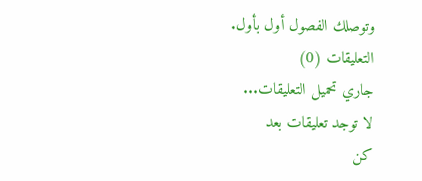وتوصلك الفصول أول بأول.
التعليقات (0)
جاري تحميل التعليقات...
لا توجد تعليقات بعد
كن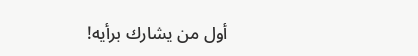أول من يشارك برأيه!